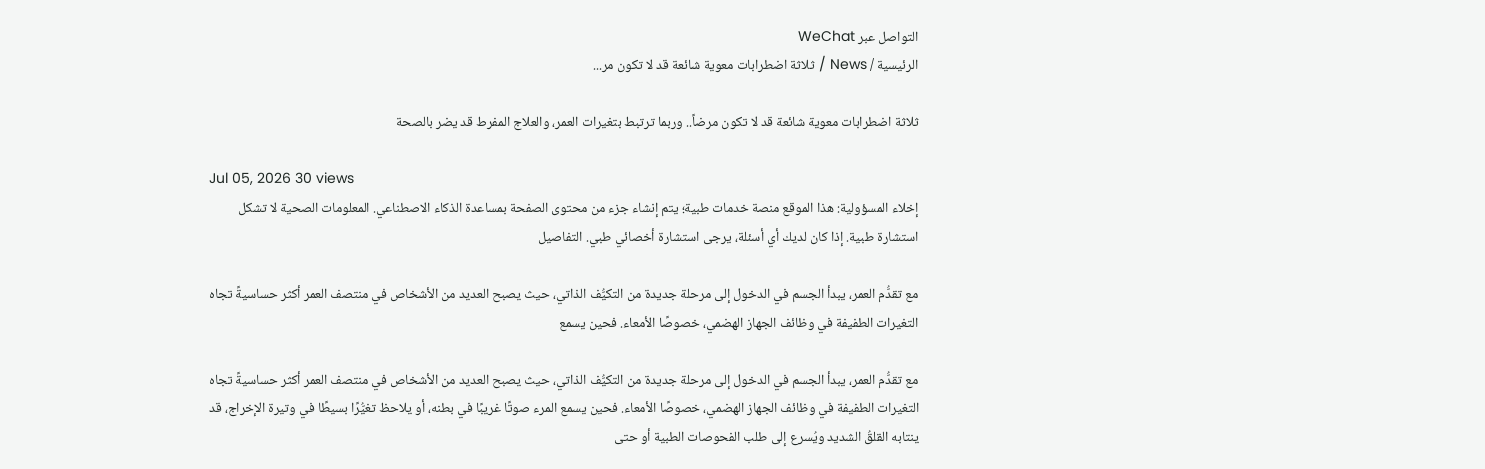التواصل عبر WeChat
الرئيسية / News / ثلاثة اضطرابات معوية شائعة قد لا تكون مر...

ثلاثة اضطرابات معوية شائعة قد لا تكون مرضاً.. وربما ترتبط بتغيرات العمر، والعلاج المفرط قد يضر بالصحة

Jul 05, 2026 30 views
إخلاء المسؤولية: هذا الموقع منصة خدمات طبية؛ يتم إنشاء جزء من محتوى الصفحة بمساعدة الذكاء الاصطناعي. المعلومات الصحية لا تشكل استشارة طبية. إذا كان لديك أي أسئلة، يرجى استشارة أخصائي طبي. التفاصيل

مع تقدُّم العمر، يبدأ الجسم في الدخول إلى مرحلة جديدة من التكيُّف الذاتي، حيث يصبح العديد من الأشخاص في منتصف العمر أكثر حساسيةً تجاه التغيرات الطفيفة في وظائف الجهاز الهضمي، خصوصًا الأمعاء. فحين يسمع

مع تقدُّم العمر، يبدأ الجسم في الدخول إلى مرحلة جديدة من التكيُّف الذاتي، حيث يصبح العديد من الأشخاص في منتصف العمر أكثر حساسيةً تجاه التغيرات الطفيفة في وظائف الجهاز الهضمي، خصوصًا الأمعاء. فحين يسمع المرء صوتًا غريبًا في بطنه، أو يلاحظ تغيُّرًا بسيطًا في وتيرة الإخراج، قد ينتابه القلقُ الشديد ويُسرع إلى طلب الفحوصات الطبية أو حتى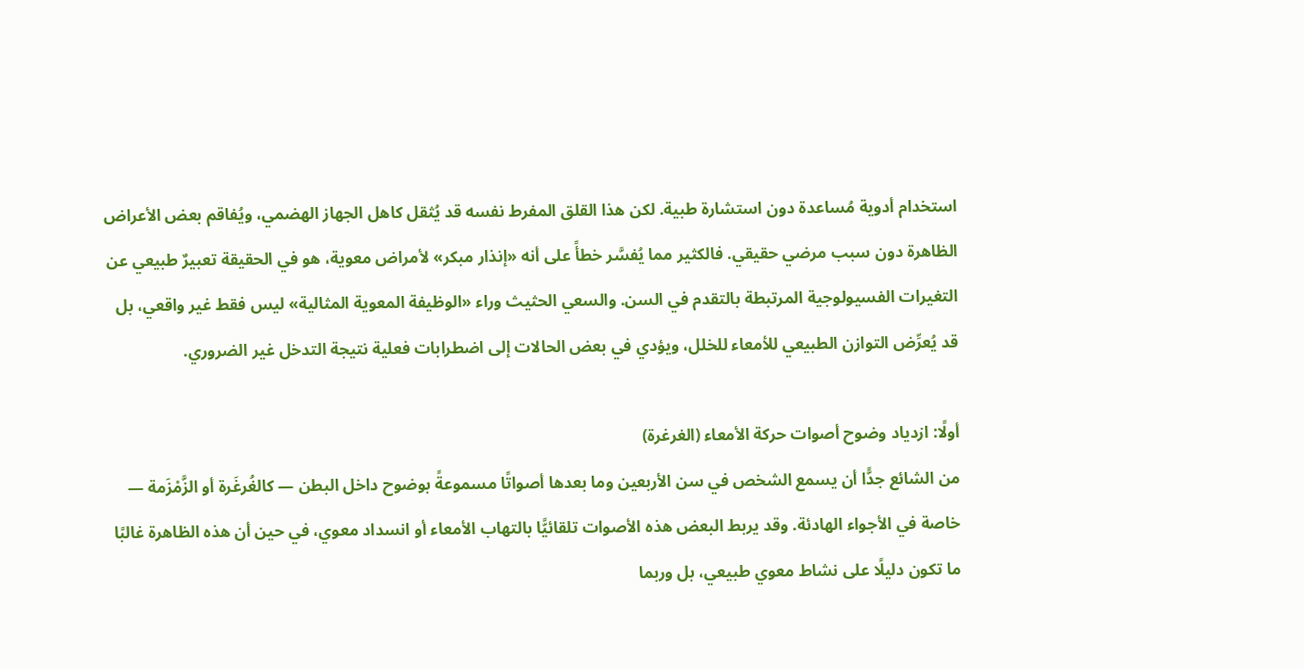استخدام أدوية مُساعدة دون استشارة طبية. لكن هذا القلق المفرط نفسه قد يُثقل كاهل الجهاز الهضمي، ويُفاقم بعض الأعراض الظاهرة دون سبب مرضي حقيقي. فالكثير مما يُفسَّر خطأً على أنه «إنذار مبكر» لأمراض معوية، هو في الحقيقة تعبيرٌ طبيعي عن التغيرات الفسيولوجية المرتبطة بالتقدم في السن. والسعي الحثيث وراء «الوظيفة المعوية المثالية» ليس فقط غير واقعي، بل قد يُعرِّض التوازن الطبيعي للأمعاء للخلل، ويؤدي في بعض الحالات إلى اضطرابات فعلية نتيجة التدخل غير الضروري.

أولًا: ازدياد وضوح أصوات حركة الأمعاء (الغرغرة)
من الشائع جدًّا أن يسمع الشخص في سن الأربعين وما بعدها أصواتًا مسموعةً بوضوح داخل البطن — كالغُرغَرة أو الزَّمْزَمة — خاصة في الأجواء الهادئة. وقد يربط البعض هذه الأصوات تلقائيًّا بالتهاب الأمعاء أو انسداد معوي، في حين أن هذه الظاهرة غالبًا ما تكون دليلًا على نشاط معوي طبيعي، بل وربما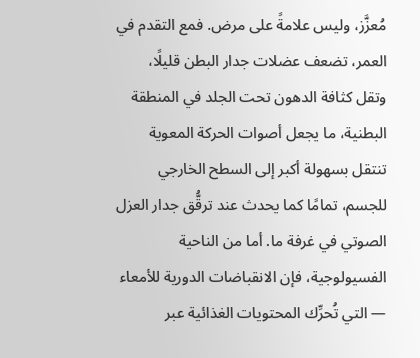مُعزَّز، وليس علامةً على مرض. فمع التقدم في العمر، تضعف عضلات جدار البطن قليلًا، وتقل كثافة الدهون تحت الجلد في المنطقة البطنية، ما يجعل أصوات الحركة المعوية تنتقل بسهولة أكبر إلى السطح الخارجي للجسم، تمامًا كما يحدث عند ترقُّق جدار العزل الصوتي في غرفة ما. أما من الناحية الفسيولوجية، فإن الانقباضات الدورية للأمعاء — التي تُحرِّك المحتويات الغذائية عبر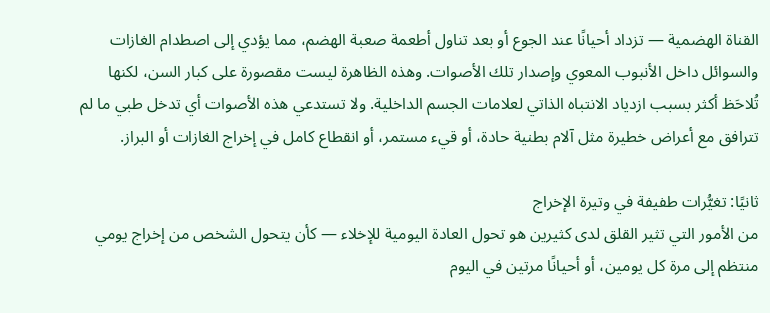القناة الهضمية — تزداد أحيانًا عند الجوع أو بعد تناول أطعمة صعبة الهضم، مما يؤدي إلى اصطدام الغازات والسوائل داخل الأنبوب المعوي وإصدار تلك الأصوات. وهذه الظاهرة ليست مقصورة على كبار السن، لكنها تُلاحَظ أكثر بسبب ازدياد الانتباه الذاتي لعلامات الجسم الداخلية. ولا تستدعي هذه الأصوات أي تدخل طبي ما لم تترافق مع أعراض خطيرة مثل آلام بطنية حادة، أو قيء مستمر، أو انقطاع كامل في إخراج الغازات أو البراز.

ثانيًا: تغيُّرات طفيفة في وتيرة الإخراج
من الأمور التي تثير القلق لدى كثيرين هو تحول العادة اليومية للإخلاء — كأن يتحول الشخص من إخراج يومي منتظم إلى مرة كل يومين، أو أحيانًا مرتين في اليوم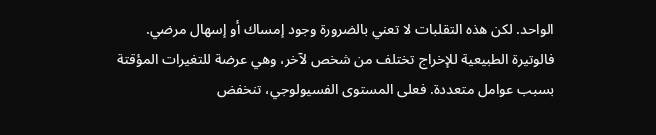الواحد. لكن هذه التقلبات لا تعني بالضرورة وجود إمساك أو إسهال مرضي. فالوتيرة الطبيعية للإخراج تختلف من شخص لآخر، وهي عرضة للتغيرات المؤقتة بسبب عوامل متعددة. فعلى المستوى الفسيولوجي، تنخفض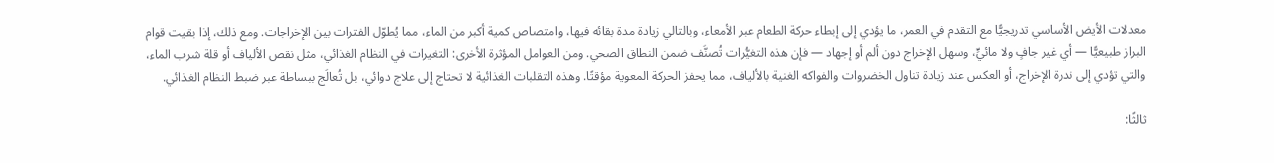معدلات الأيض الأساسي تدريجيًّا مع التقدم في العمر، ما يؤدي إلى إبطاء حركة الطعام عبر الأمعاء، وبالتالي زيادة مدة بقائه فيها، وامتصاص كمية أكبر من الماء، مما يُطوّل الفترات بين الإخراجات. ومع ذلك، إذا بقيت قوام البراز طبيعيًّا — أي غير جافٍ ولا مائيٍّ، وسهل الإخراج دون ألم أو إجهاد — فإن هذه التغيُّرات تُصنَّف ضمن النطاق الصحي. ومن العوامل المؤثرة الأخرى: التغيرات في النظام الغذائي، مثل نقص الألياف أو قلة شرب الماء، والتي تؤدي إلى ندرة الإخراج، أو العكس عند زيادة تناول الخضروات والفواكه الغنية بالألياف، مما يحفز الحركة المعوية مؤقتًا. وهذه التقلبات الغذائية لا تحتاج إلى علاج دوائي، بل تُعالَج ببساطة عبر ضبط النظام الغذائي.

ثالثًا: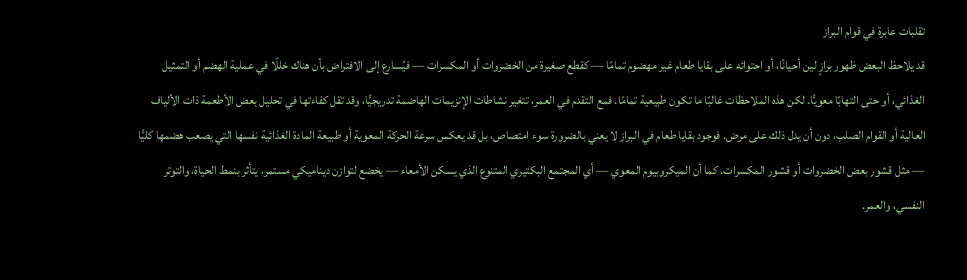تقلبات عابرة في قوام البراز
قد يلاحظ البعض ظهور برازٍ لين أحيانًا، أو احتوائه على بقايا طعام غير مهضوم تمامًا — كقطع صغيرة من الخضروات أو المكسرات — فيُسارع إلى الافتراض بأن هناك خللًا في عملية الهضم أو التمثيل الغذائي، أو حتى التهابًا معويًّا. لكن هذه الملاحظات غالبًا ما تكون طبيعية تمامًا. فمع التقدم في العمر، تتغير نشاطات الإنزيمات الهاضمة تدريجيًّا، وقد تقل كفاءتها في تحليل بعض الأطعمة ذات الألياف العالية أو القوام الصلب، دون أن يدل ذلك على مرض. فوجود بقايا طعام في البراز لا يعني بالضرورة سوء امتصاص، بل قد يعكس سرعة الحركة المعوية أو طبيعة المادة الغذائية نفسها التي يصعب هضمها كليًّا — مثل قشور بعض الخضروات أو قشور المكسرات. كما أن الميكروبيوم المعوي — أي المجتمع البكتيري المتنوع الذي يسكن الأمعاء — يخضع لتوازن ديناميكي مستمر، يتأثر بنمط الحياة، والتوتر النفسي، والعمر.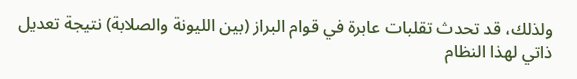ولذلك، قد تحدث تقلبات عابرة في قوام البراز (بين الليونة والصلابة) نتيجة تعديل ذاتي لهذا النظام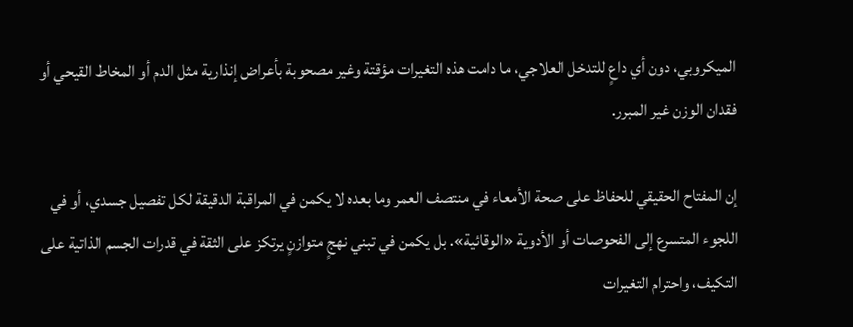الميكروبي، دون أي داعٍ للتدخل العلاجي، ما دامت هذه التغيرات مؤقتة وغير مصحوبة بأعراض إنذارية مثل الدم أو المخاط القيحي أو فقدان الوزن غير المبرر.

إن المفتاح الحقيقي للحفاظ على صحة الأمعاء في منتصف العمر وما بعده لا يكمن في المراقبة الدقيقة لكل تفصيل جسدي، أو في اللجوء المتسرع إلى الفحوصات أو الأدوية «الوقائية». بل يكمن في تبني نهجٍ متوازنٍ يرتكز على الثقة في قدرات الجسم الذاتية على التكيف، واحترام التغيرات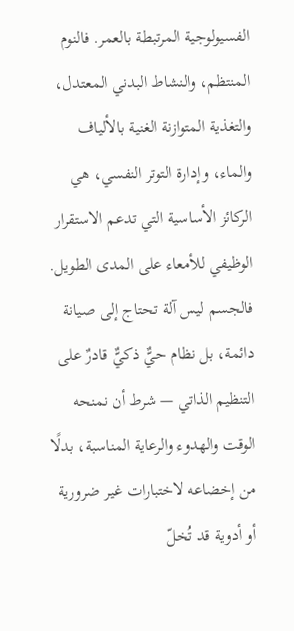الفسيولوجية المرتبطة بالعمر. فالنوم المنتظم، والنشاط البدني المعتدل، والتغذية المتوازنة الغنية بالألياف والماء، وإدارة التوتر النفسي، هي الركائز الأساسية التي تدعم الاستقرار الوظيفي للأمعاء على المدى الطويل. فالجسم ليس آلة تحتاج إلى صيانة دائمة، بل نظام حيٌّ ذكيٌّ قادرٌ على التنظيم الذاتي — شرط أن نمنحه الوقت والهدوء والرعاية المناسبة، بدلًا من إخضاعه لاختبارات غير ضرورية أو أدوية قد تُخلّ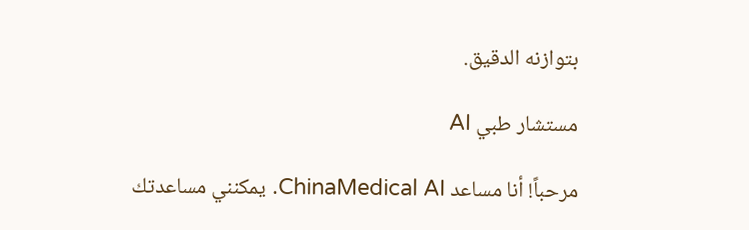بتوازنه الدقيق.

مستشار طبي AI

مرحباً! أنا مساعد ChinaMedical AI. يمكنني مساعدتك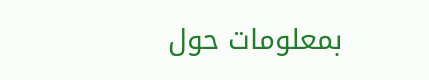بمعلومات حول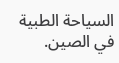السياحة الطبية في الصين.